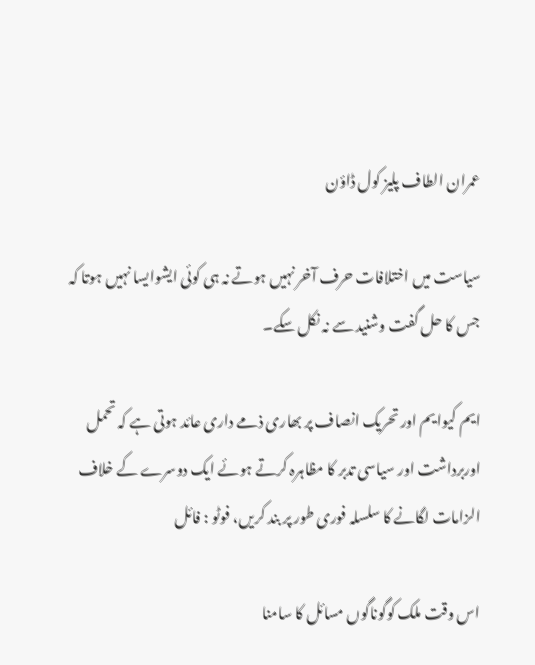عمران الطاف پلیز کول ڈاؤن

سیاست میں اختلافات حرف آخر نہیں ہوتے نہ ہی کوئی ایشوایسا نہیں ہوتا کہ جس کا حل گفت وشنید سے نہ نکل سکے۔

ایم کیوایم اور تحریک انصاف پر بھاری ذمے داری عائد ہوتی ہے کہ تحمل اوربرداشت اور سیاسی تدبر کا مظاہرہ کرتے ہوئے ایک دوسرے کے خلاف الزامات لگانے کا سلسلہ فوری طور پر بند کریں، فوٹو : فائل

اس وقت ملک کوگوناگوں مسائل کا سامنا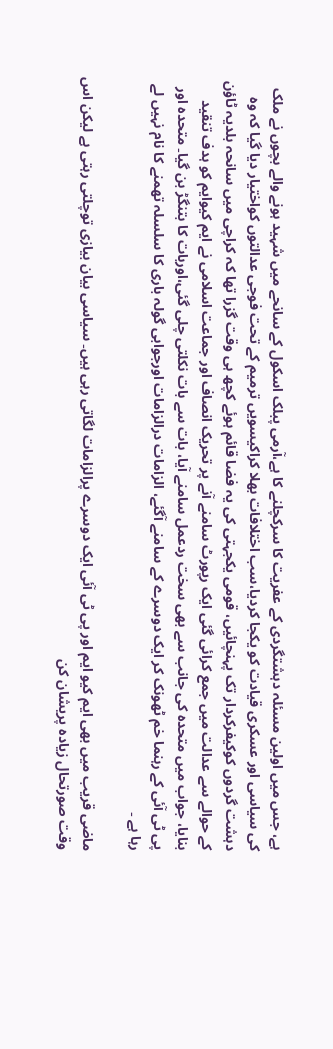ہے، جس میں اولین مسئلہ دہشتگردی کے عفریت کا سرکچلنے کا ہے،آرمی پبلک اسکول کے سانحے میں شہید ہونے والے بچوں نے ملک کی سیاسی اور عسکری قیادت کو یکجا کردیا،سب اختلافات بھلا کراکیسویں ترمیم کے تحت فوجی عدالتوں کواختیار دیا گیا کہ وہ دہشت گردوں کوکیفرکردار تک پہنچائیں، قومی یکجہتی کی یہ فضا قائم ہوئے کچھ ہی وقت گزرا تھا کہ کراچی میں سانحہ بلدیہ ٹاؤن کے حوالے سے عدالت میں جمع کرائی گئی ایک رپورٹ سامنے آنے پر تحریک انصاف اور جماعت اسلامی نے ایم کیوایم کو ہدف تنقید بنایا، جواب میں متحدہ کی جانب سے بھی سخت ردعمل سامنے آیا، بات سے بات نکلتی چلی گئی،اوربات کا بتنگڑ بن گیا۔ متحدہ اور پی ٹی آئی کے رہنما خم ٹھونک کر ایک دوسرے کے سامنے آگئے، الزامات درالزامات اورجوابی گولہ باری کا سلسلہ تھمنے کا نام نہیں لے رہا ہے ۔

ماضی قریب میں بھی ایم کیو ایم اور پی ٹی آئی ایک دوسرے پرالزامات لگاتی رہی ہیں۔ سیاسی بیان بیازی توچلتی رہتی ہے لیکن اس وقت صورتحال زیادہ پریشان کن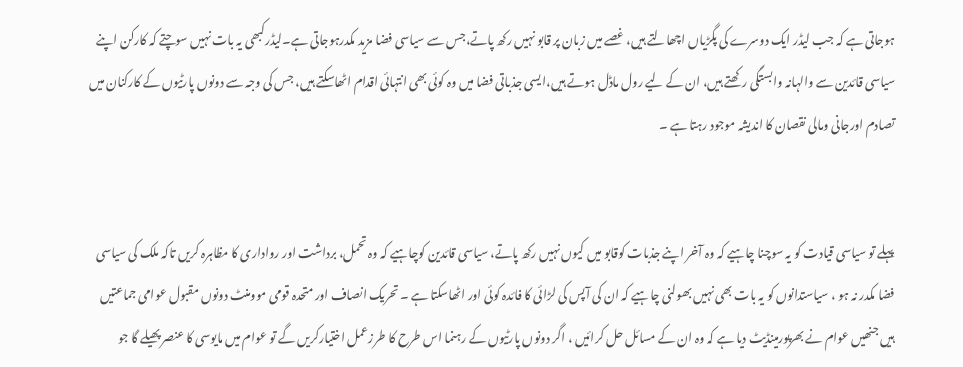ہوجاتی ہے کہ جب لیڈر ایک دوسرے کی پگڑیاں اچھالتے ہیں، غصے میں زبان پر قابو نہیں رکھ پاتے،جس سے سیاسی فضا مزید مکدرہوجاتی ہے۔لیڈرکبھی یہ بات نہیں سوچتے کہ کارکن اپنے سیاسی قائدین سے والہانہ وابستگی رکھتے ہیں، ان کے لیے رول ماڈل ہوتے ہیں،ایسی جذباتی فضا میں وہ کوئی بھی انتہائی اقدام اٹھاسکتے ہیں، جس کی وجہ سے دونوں پارٹیوں کے کارکنان میں تصادم اورجانی ومالی نقصان کا اندیشہ موجود رہتا ہے ۔


پہلے تو سیاسی قیادت کو یہ سوچنا چاہیے کہ وہ آخر اپنے جذبات کوقابو میں کیوں نہیں رکھ پاتے، سیاسی قائدین کوچاہیے کہ وہ تحمل، برداشت اور رواداری کا مظاہرہ کریں تاکہ ملک کی سیاسی فضا مکدر نہ ہو ، سیاستدانوں کو یہ بات بھی نہیں بھولنی چاہیے کہ ان کی آپس کی لڑائی کا فائدہ کوئی اور اٹھاسکتا ہے ۔ تحریک انصاف اور متحدہ قومی موومنٹ دونوں مقبول عوامی جماعتیں ہیں جنھیں عوام نے بھرپورمینڈیٹ دیا ہے کہ وہ ان کے مسائل حل کرائیں ، اگر دونوں پارٹیوں کے رہنما اس طرح کا طرزعمل اختیارکریں گے تو عوام میں مایوسی کا عنصر پھیلے گا جو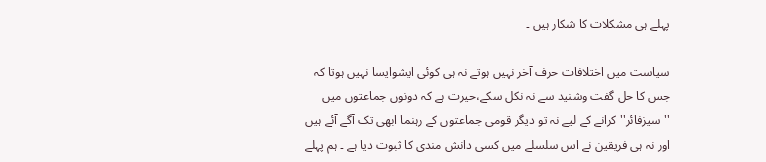پہلے ہی مشکلات کا شکار ہیں ۔

سیاست میں اختلافات حرف آخر نہیں ہوتے نہ ہی کوئی ایشوایسا نہیں ہوتا کہ جس کا حل گفت وشنید سے نہ نکل سکے،حیرت ہے کہ دونوں جماعتوں میں ''سیزفائر'' کرانے کے لیے نہ تو دیگر قومی جماعتوں کے رہنما ابھی تک آگے آئے ہیں اور نہ ہی فریقین نے اس سلسلے میں کسی دانش مندی کا ثبوت دیا ہے ۔ ہم پہلے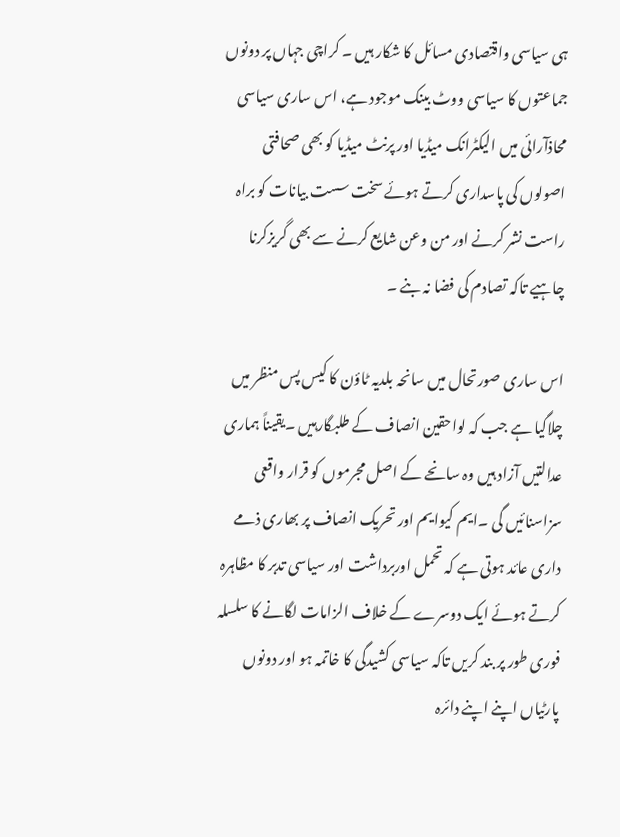ہی سیاسی واقتصادی مسائل کا شکار ہیں ۔ کراچی جہاں پر دونوں جماعتوں کا سیاسی ووٹ بینک موجود ہے، اس ساری سیاسی محاذآرائی میں الیکٹرانک میڈیا اور پرنٹ میڈیا کو بھی صحافتی اصولوں کی پاسداری کرتے ہوئے سخت سست بیانات کو براہ راست نشر کرنے اور من وعن شایع کرنے سے بھی گریزکرنا چاہیے تاکہ تصادم کی فضا نہ بنے ۔

اس ساری صورتحال میں سانحہ بلدیہ ٹاؤن کا کیس پس منظر میں چلاگیا ہے جب کہ لواحقین انصاف کے طلبگارہیں ۔یقیناً ہماری عدالتیں آزاد ہیں وہ سانحے کے اصل مجرموں کو قرار واقعی سزاسنائیں گی ۔ایم کیوایم اور تحریک انصاف پر بھاری ذمے داری عائد ہوتی ہے کہ تحمل اوربرداشت اور سیاسی تدبر کا مظاہرہ کرتے ہوئے ایک دوسرے کے خلاف الزامات لگانے کا سلسلہ فوری طور پر بند کریں تاکہ سیاسی کشیدگی کا خاتمہ ہو اور دونوں پارٹیاں اپنے اپنے دائرہ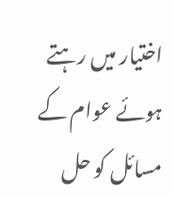اختیار میں رہتے ہوئے عوام کے مسائل کو حل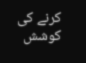کرنے کی کوشش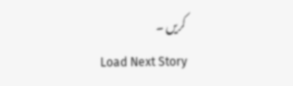کریں ۔
Load Next Story